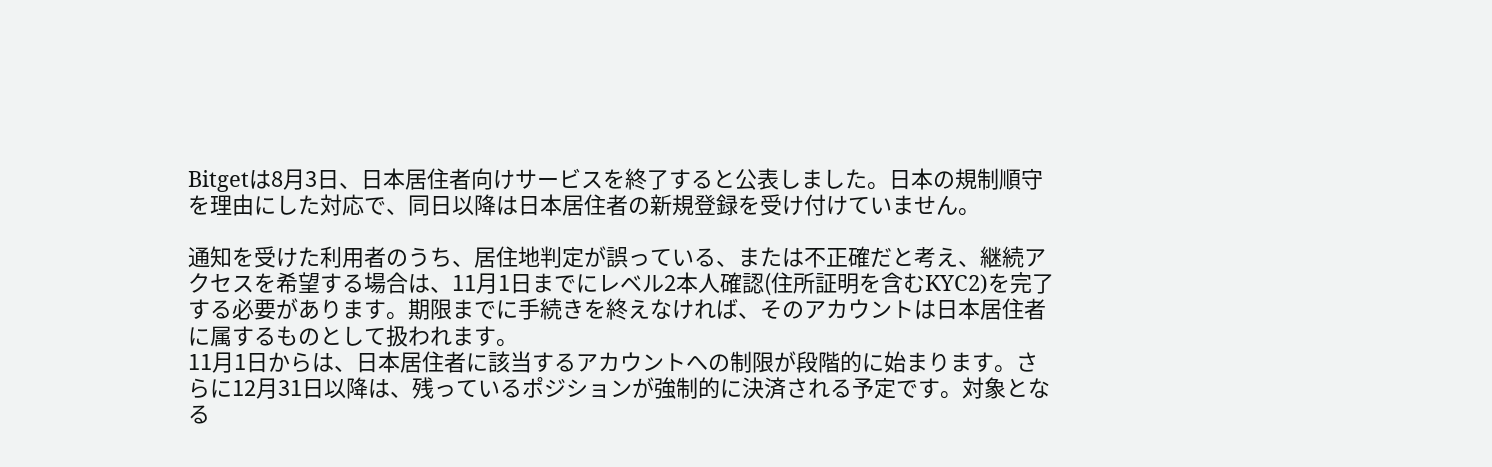Bitgetは8月3日、日本居住者向けサービスを終了すると公表しました。日本の規制順守を理由にした対応で、同日以降は日本居住者の新規登録を受け付けていません。

通知を受けた利用者のうち、居住地判定が誤っている、または不正確だと考え、継続アクセスを希望する場合は、11月1日までにレベル2本人確認(住所証明を含むKYC2)を完了する必要があります。期限までに手続きを終えなければ、そのアカウントは日本居住者に属するものとして扱われます。
11月1日からは、日本居住者に該当するアカウントへの制限が段階的に始まります。さらに12月31日以降は、残っているポジションが強制的に決済される予定です。対象となる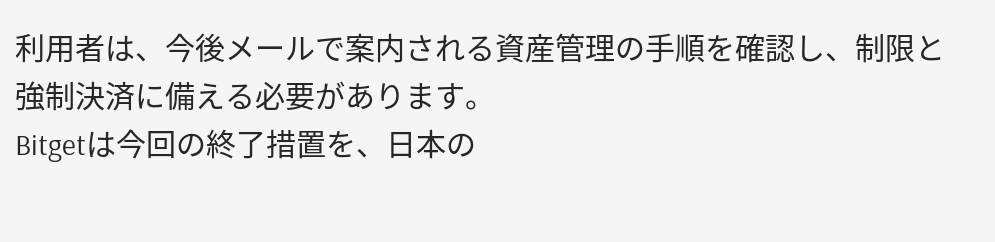利用者は、今後メールで案内される資産管理の手順を確認し、制限と強制決済に備える必要があります。
Bitgetは今回の終了措置を、日本の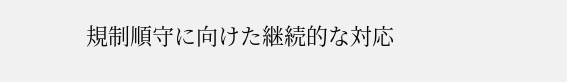規制順守に向けた継続的な対応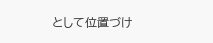として位置づけ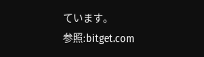ています。
参照:bitget.com